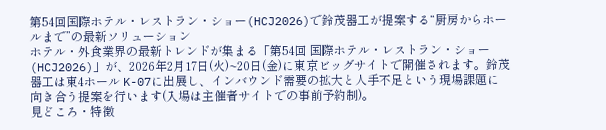第54回国際ホテル・レストラン・ショー(HCJ2026)で鈴茂器工が提案する“厨房からホールまで”の最新ソリューション
ホテル・外食業界の最新トレンドが集まる「第54回 国際ホテル・レストラン・ショー(HCJ2026)」が、2026年2月17日(火)~20日(金)に東京ビッグサイトで開催されます。鈴茂器工は東4ホール K-07に出展し、インバウンド需要の拡大と人手不足という現場課題に向き合う提案を行います(入場は主催者サイトでの事前予約制)。
見どころ・特徴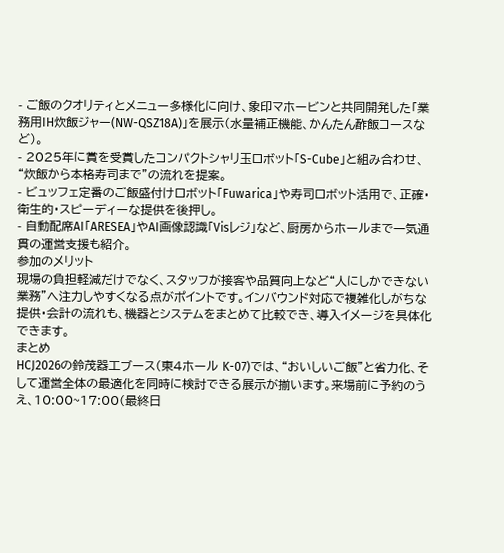- ご飯のクオリティとメニュー多様化に向け、象印マホービンと共同開発した「業務用IH炊飯ジャー(NW-QSZ18A)」を展示(水量補正機能、かんたん酢飯コースなど)。
- 2025年に賞を受賞したコンパクトシャリ玉ロボット「S-Cube」と組み合わせ、“炊飯から本格寿司まで”の流れを提案。
- ビュッフェ定番のご飯盛付けロボット「Fuwarica」や寿司ロボット活用で、正確・衛生的・スピーディーな提供を後押し。
- 自動配席AI「ARESEA」やAI画像認識「Visレジ」など、厨房からホールまで一気通貫の運営支援も紹介。
参加のメリット
現場の負担軽減だけでなく、スタッフが接客や品質向上など“人にしかできない業務”へ注力しやすくなる点がポイントです。インバウンド対応で複雑化しがちな提供・会計の流れも、機器とシステムをまとめて比較でき、導入イメージを具体化できます。
まとめ
HCJ2026の鈴茂器工ブース(東4ホール K-07)では、“おいしいご飯”と省力化、そして運営全体の最適化を同時に検討できる展示が揃います。来場前に予約のうえ、10:00~17:00(最終日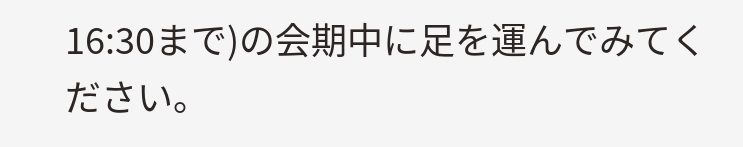16:30まで)の会期中に足を運んでみてください。